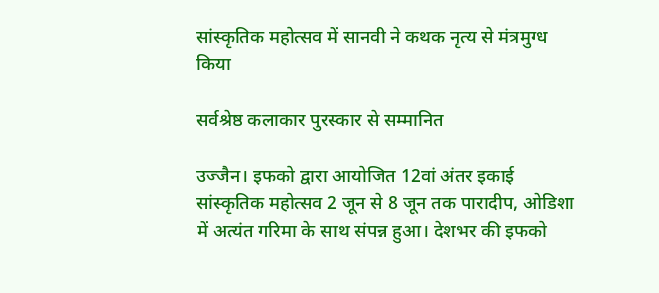सांस्कृतिक महोत्सव में सानवी ने कथक नृत्य से मंत्रमुग्ध किया

सर्वश्रेष्ठ कलाकार पुरस्कार से सम्मानित

उज्जैन। इफको द्वारा आयोजित 12वां अंतर इकाई सांस्कृतिक महोत्सव 2 जून से 8 जून तक पारादीप, ओडिशा में अत्यंत गरिमा के साथ संपन्न हुआ। देशभर की इफको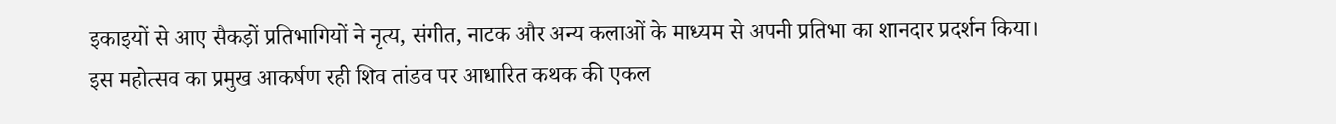इकाइयों से आए सैकड़ों प्रतिभागियों ने नृत्य, संगीत, नाटक और अन्य कलाओं के माध्यम से अपनी प्रतिभा का शानदार प्रदर्शन किया।
इस महोत्सव का प्रमुख आकर्षण रही शिव तांडव पर आधारित कथक की एकल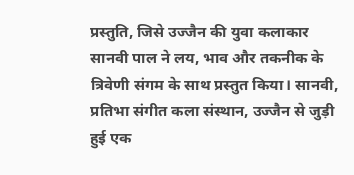प्रस्तुति, जिसे उज्जैन की युवा कलाकार सानवी पाल ने लय, भाव और तकनीक के त्रिवेणी संगम के साथ प्रस्तुत किया। सानवी, प्रतिभा संगीत कला संस्थान, उज्जैन से जुड़ी हुई एक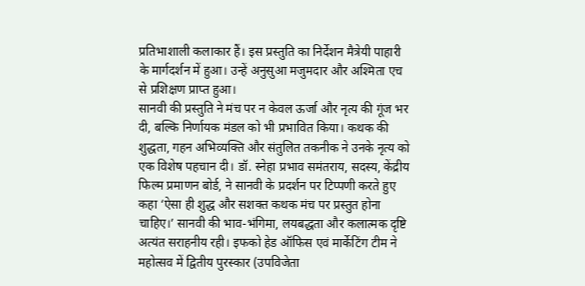प्रतिभाशाली कलाकार हैं। इस प्रस्तुति का निर्देशन मैत्रेयी पाहारी के मार्गदर्शन में हुआ। उन्हें अनुसुआ मजुमदार और अश्मिता एच से प्रशिक्षण प्राप्त हुआ।
सानवी की प्रस्तुति ने मंच पर न केवल ऊर्जा और नृत्य की गूंज भर दी, बल्कि निर्णायक मंडल को भी प्रभावित किया। कथक की शुद्धता, गहन अभिव्यक्ति और संतुलित तकनीक ने उनके नृत्य को एक विशेष पहचान दी। डॉ. स्नेहा प्रभाव समंतराय, सदस्य, केंद्रीय फिल्म प्रमाणन बोर्ड, ने सानवी के प्रदर्शन पर टिप्पणी करते हुए कहा ‘ऐसा ही शुद्ध और सशक्त कथक मंच पर प्रस्तुत होना चाहिए।’ सानवी की भाव-भंगिमा, लयबद्धता और कलात्मक दृष्टि अत्यंत सराहनीय रही। इफको हेड ऑफिस एवं मार्केटिंग टीम ने महोत्सव में द्वितीय पुरस्कार (उपविजेता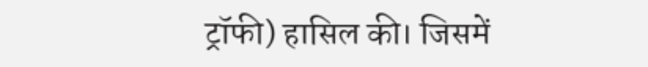ट्रॉफी) हासिल की। जिसमें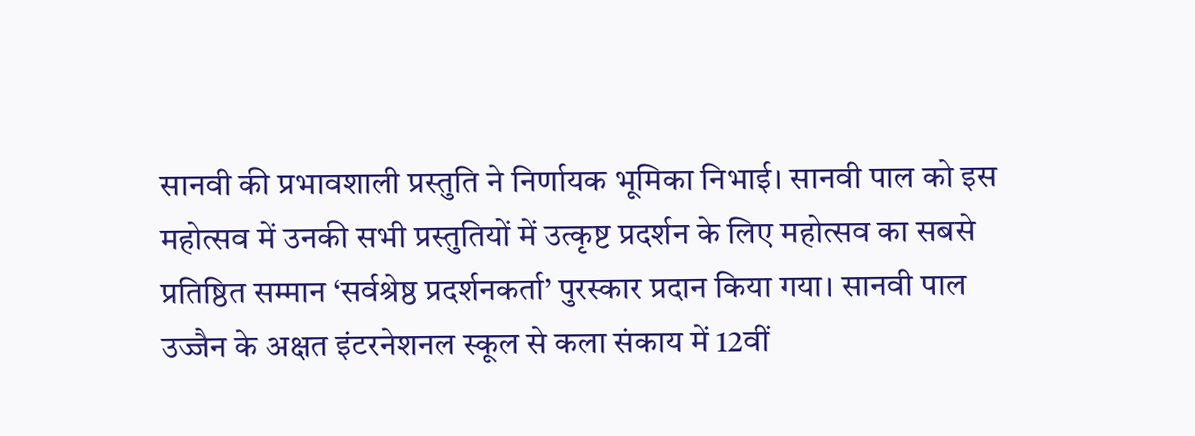सानवी की प्रभावशाली प्रस्तुति ने निर्णायक भूमिका निभाई। सानवी पाल को इस महोत्सव में उनकी सभी प्रस्तुतियों में उत्कृष्ट प्रदर्शन के लिए महोत्सव का सबसे प्रतिष्ठित सम्मान ‘सर्वश्रेष्ठ प्रदर्शनकर्ता’ पुरस्कार प्रदान किया गया। सानवी पाल उज्जैन के अक्षत इंटरनेशनल स्कूल से कला संकाय में 12वीं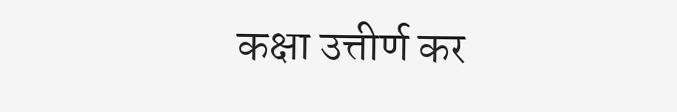कक्षा उत्तीर्ण कर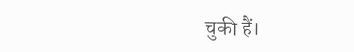चुकी हैं।